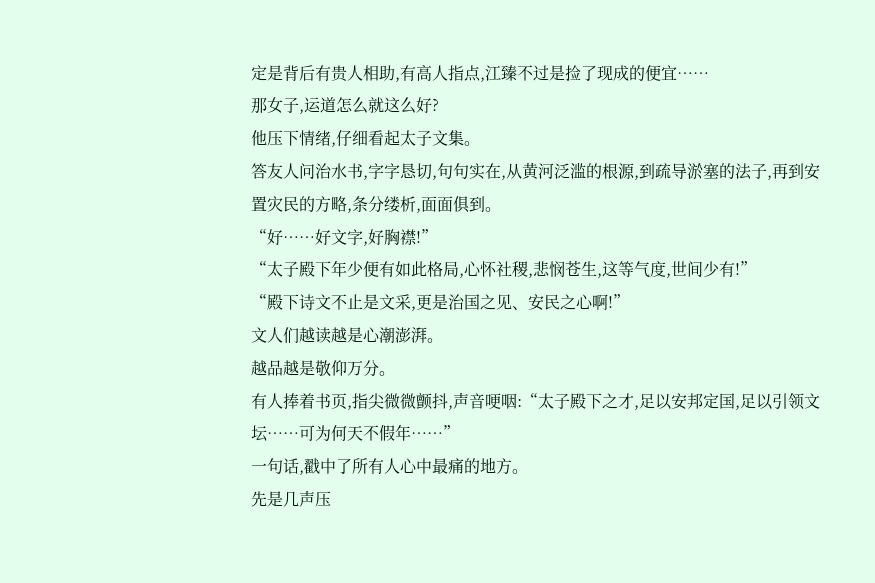定是背后有贵人相助,有高人指点,江臻不过是捡了现成的便宜……
那女子,运道怎么就这么好?
他压下情绪,仔细看起太子文集。
答友人问治水书,字字恳切,句句实在,从黄河泛滥的根源,到疏导淤塞的法子,再到安置灾民的方略,条分缕析,面面俱到。
“好……好文字,好胸襟!”
“太子殿下年少便有如此格局,心怀社稷,悲悯苍生,这等气度,世间少有!”
“殿下诗文不止是文采,更是治国之见、安民之心啊!”
文人们越读越是心潮澎湃。
越品越是敬仰万分。
有人捧着书页,指尖微微颤抖,声音哽咽:“太子殿下之才,足以安邦定国,足以引领文坛……可为何天不假年……”
一句话,戳中了所有人心中最痛的地方。
先是几声压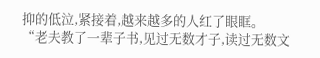抑的低泣,紧接着,越来越多的人红了眼眶。
“老夫教了一辈子书,见过无数才子,读过无数文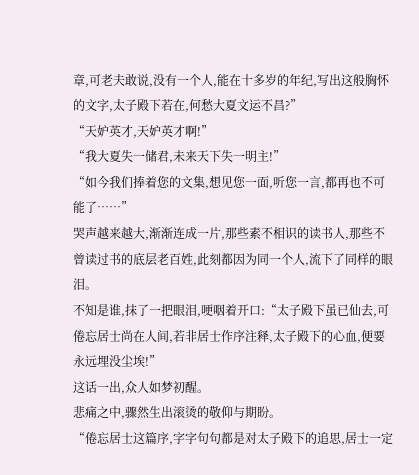章,可老夫敢说,没有一个人,能在十多岁的年纪,写出这般胸怀的文字,太子殿下若在,何愁大夏文运不昌?”
“天妒英才,天妒英才啊!”
“我大夏失一储君,未来天下失一明主!”
“如今我们捧着您的文集,想见您一面,听您一言,都再也不可能了……”
哭声越来越大,渐渐连成一片,那些素不相识的读书人,那些不曾读过书的底层老百姓,此刻都因为同一个人,流下了同样的眼泪。
不知是谁,抹了一把眼泪,哽咽着开口:“太子殿下虽已仙去,可倦忘居士尚在人间,若非居士作序注释,太子殿下的心血,便要永远埋没尘埃!”
这话一出,众人如梦初醒。
悲痛之中,骤然生出滚烫的敬仰与期盼。
“倦忘居士这篇序,字字句句都是对太子殿下的追思,居士一定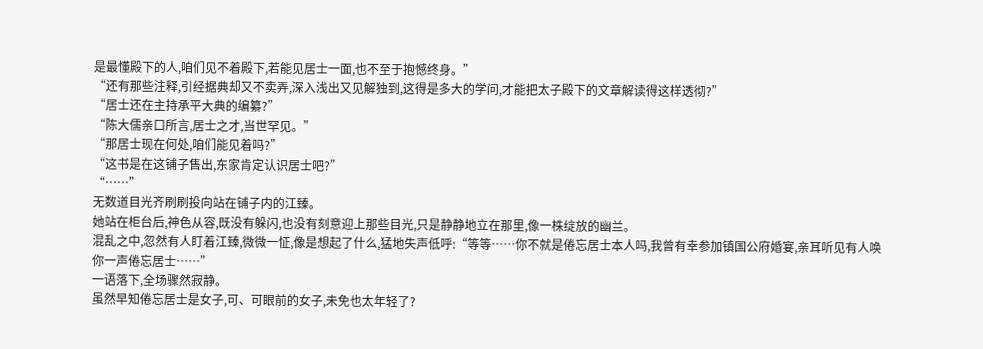是最懂殿下的人,咱们见不着殿下,若能见居士一面,也不至于抱憾终身。”
“还有那些注释,引经据典却又不卖弄,深入浅出又见解独到,这得是多大的学问,才能把太子殿下的文章解读得这样透彻?”
“居士还在主持承平大典的编纂?”
“陈大儒亲口所言,居士之才,当世罕见。”
“那居士现在何处,咱们能见着吗?”
“这书是在这铺子售出,东家肯定认识居士吧?”
“……”
无数道目光齐刷刷投向站在铺子内的江臻。
她站在柜台后,神色从容,既没有躲闪,也没有刻意迎上那些目光,只是静静地立在那里,像一株绽放的幽兰。
混乱之中,忽然有人盯着江臻,微微一怔,像是想起了什么,猛地失声低呼:“等等……你不就是倦忘居士本人吗,我曾有幸参加镇国公府婚宴,亲耳听见有人唤你一声倦忘居士……”
一语落下,全场骤然寂静。
虽然早知倦忘居士是女子,可、可眼前的女子,未免也太年轻了?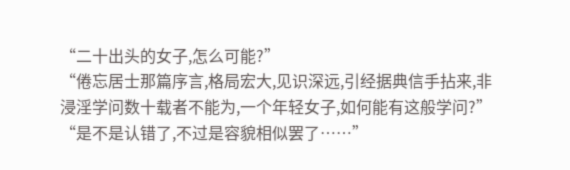“二十出头的女子,怎么可能?”
“倦忘居士那篇序言,格局宏大,见识深远,引经据典信手拈来,非浸淫学问数十载者不能为,一个年轻女子,如何能有这般学问?”
“是不是认错了,不过是容貌相似罢了……”